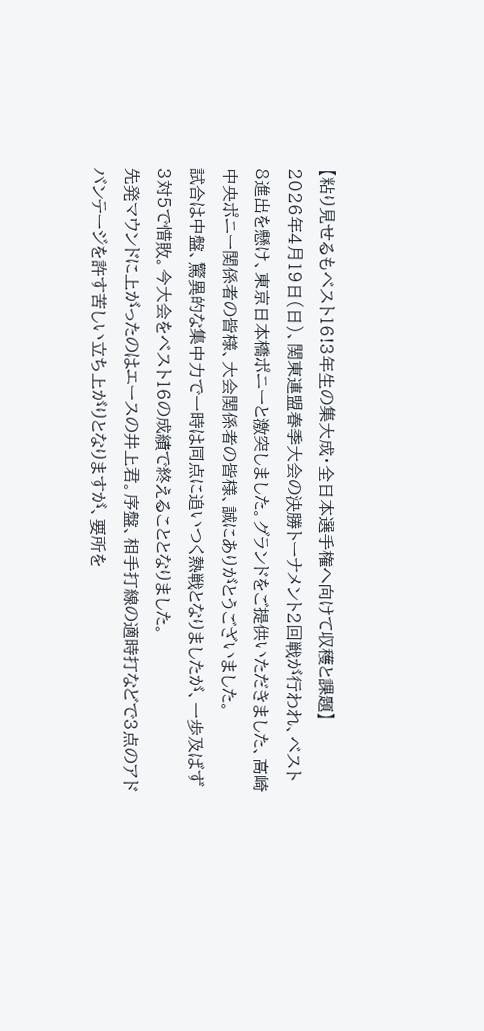【粘り見せるもベスト16!3年生の集大成・全日本選手権へ向けて収穫と課題】
2026年4月19日(日)、関東連盟春季大会の決勝トーナメント2回戦が行われ、ベスト8進出を懸け、東京日本橋ポニーと激突しました。グランドをご提供いただきました、高崎中央ポニー関係者の皆様、大会関係者の皆様、誠にありがとうございました。
試合は中盤、驚異的な集中力で一時は同点に追いつく熱戦となりましたが、一歩及ばず3対5で惜敗。今大会をベスト16の成績で終えることとなりました。
先発マウンドに上がったのはエースの井上君。序盤、相手打線の適時打などで3点のアドバンテージを許す苦しい立ち上がりとなりますが、要所を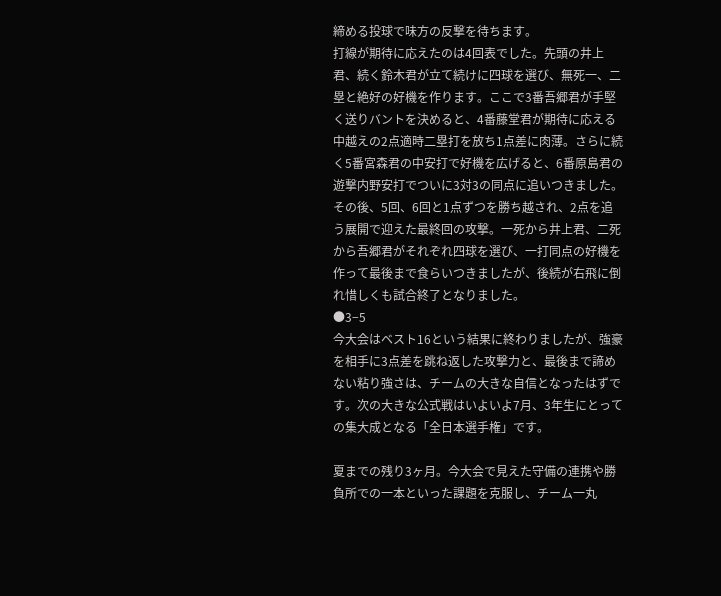締める投球で味方の反撃を待ちます。
打線が期待に応えたのは4回表でした。先頭の井上君、続く鈴木君が立て続けに四球を選び、無死一、二塁と絶好の好機を作ります。ここで3番吾郷君が手堅く送りバントを決めると、4番藤堂君が期待に応える中越えの2点適時二塁打を放ち1点差に肉薄。さらに続く5番宮森君の中安打で好機を広げると、6番原島君の遊撃内野安打でついに3対3の同点に追いつきました。
その後、5回、6回と1点ずつを勝ち越され、2点を追う展開で迎えた最終回の攻撃。一死から井上君、二死から吾郷君がそれぞれ四球を選び、一打同点の好機を作って最後まで食らいつきましたが、後続が右飛に倒れ惜しくも試合終了となりました。
●3−5
今大会はベスト16という結果に終わりましたが、強豪を相手に3点差を跳ね返した攻撃力と、最後まで諦めない粘り強さは、チームの大きな自信となったはずです。次の大きな公式戦はいよいよ7月、3年生にとっての集大成となる「全日本選手権」です。

夏までの残り3ヶ月。今大会で見えた守備の連携や勝負所での一本といった課題を克服し、チーム一丸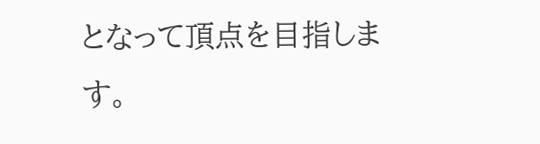となって頂点を目指します。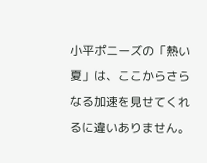小平ポニーズの「熱い夏」は、ここからさらなる加速を見せてくれるに違いありません。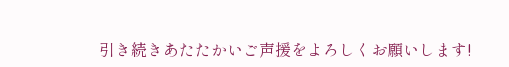引き続きあたたかいご声援をよろしくお願いします!